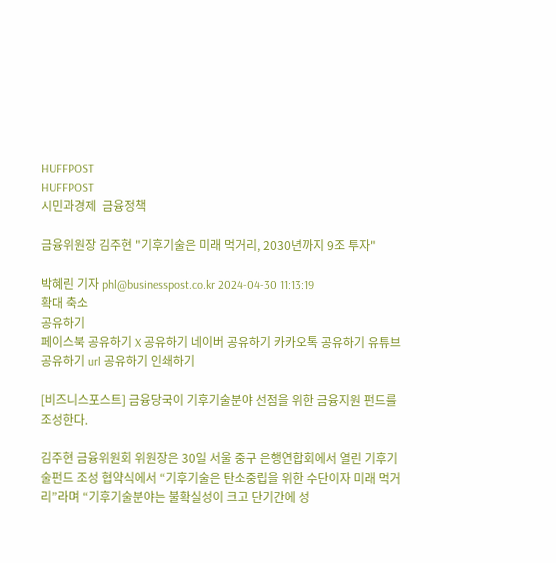HUFFPOST
HUFFPOST
시민과경제  금융정책

금융위원장 김주현 "기후기술은 미래 먹거리, 2030년까지 9조 투자"

박혜린 기자 phl@businesspost.co.kr 2024-04-30 11:13:19
확대 축소
공유하기
페이스북 공유하기 X 공유하기 네이버 공유하기 카카오톡 공유하기 유튜브 공유하기 url 공유하기 인쇄하기

[비즈니스포스트] 금융당국이 기후기술분야 선점을 위한 금융지원 펀드를 조성한다.

김주현 금융위원회 위원장은 30일 서울 중구 은행연합회에서 열린 기후기술펀드 조성 협약식에서 “기후기술은 탄소중립을 위한 수단이자 미래 먹거리”라며 “기후기술분야는 불확실성이 크고 단기간에 성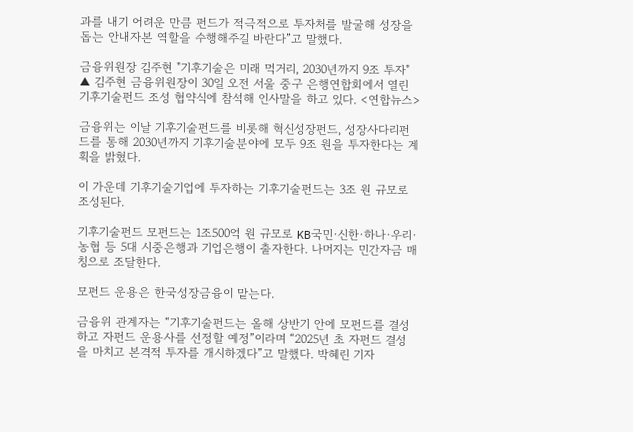과를 내기 어려운 만큼 펀드가 적극적으로 투자처를 발굴해 성장을 돕는 안내자본 역할을 수행해주길 바란다”고 말했다.

금융위원장 김주현 "기후기술은 미래 먹거리, 2030년까지 9조 투자"
▲ 김주현 금융위원장이 30일 오전 서울 중구 은행연합회에서 열린 기후기술펀드 조성 협약식에 참석해 인사말을 하고 있다. <연합뉴스>

금융위는 이날 기후기술펀드를 비롯해 혁신성장펀드, 성장사다리펀드를 통해 2030년까지 기후기술분야에 모두 9조 원을 투자한다는 계획을 밝혔다.

이 가운데 기후기술기업에 투자하는 기후기술펀드는 3조 원 규모로 조성된다.

기후기술펀드 모펀드는 1조500억 원 규모로 KB국민·신한·하나·우리·농협 등 5대 시중은행과 기업은행이 출자한다. 나머지는 민간자금 매칭으로 조달한다.

모펀드 운용은 한국성장금융이 맡는다.

금융위 관계자는 “기후기술펀드는 올해 상반기 안에 모펀드를 결성하고 자펀드 운용사를 선정할 예정”이라며 “2025년 초 자펀드 결성을 마치고 본격적 투자를 개시하겠다”고 말했다. 박혜린 기자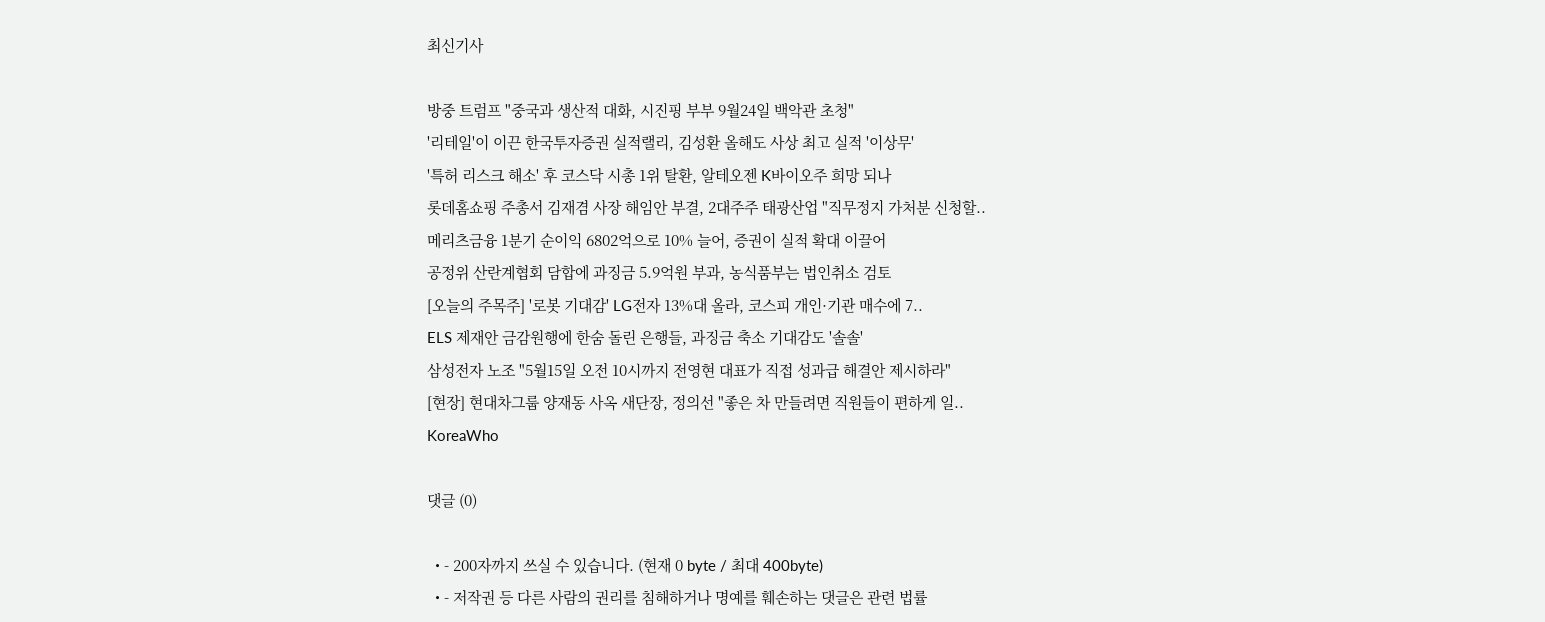최신기사

방중 트럼프 "중국과 생산적 대화, 시진핑 부부 9월24일 백악관 초청"
'리테일'이 이끈 한국투자증권 실적랠리, 김성환 올해도 사상 최고 실적 '이상무'
'특허 리스크 해소' 후 코스닥 시총 1위 탈환, 알테오젠 K바이오주 희망 되나
롯데홈쇼핑 주총서 김재겸 사장 해임안 부결, 2대주주 태광산업 "직무정지 가처분 신청할..
메리츠금융 1분기 순이익 6802억으로 10% 늘어, 증권이 실적 확대 이끌어
공정위 산란계협회 담합에 과징금 5.9억원 부과, 농식품부는 법인취소 검토
[오늘의 주목주] '로봇 기대감' LG전자 13%대 올라, 코스피 개인·기관 매수에 7..
ELS 제재안 금감원행에 한숨 돌린 은행들, 과징금 축소 기대감도 '솔솔'
삼성전자 노조 "5월15일 오전 10시까지 전영현 대표가 직접 성과급 해결안 제시하라"
[현장] 현대차그룹 양재동 사옥 새단장, 정의선 "좋은 차 만들려면 직원들이 편하게 일..
KoreaWho

댓글 (0)

  • - 200자까지 쓰실 수 있습니다. (현재 0 byte / 최대 400byte)
  • - 저작권 등 다른 사람의 권리를 침해하거나 명예를 훼손하는 댓글은 관련 법률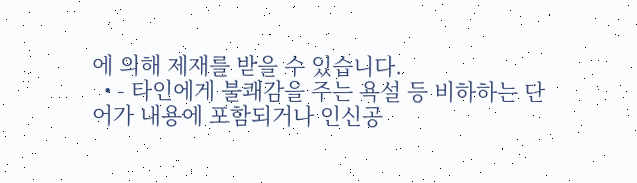에 의해 제재를 받을 수 있습니다.
  • - 타인에게 불쾌감을 주는 욕설 등 비하하는 단어가 내용에 포함되거나 인신공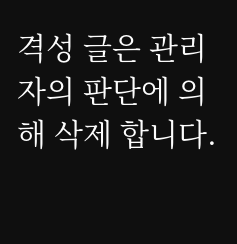격성 글은 관리자의 판단에 의해 삭제 합니다.